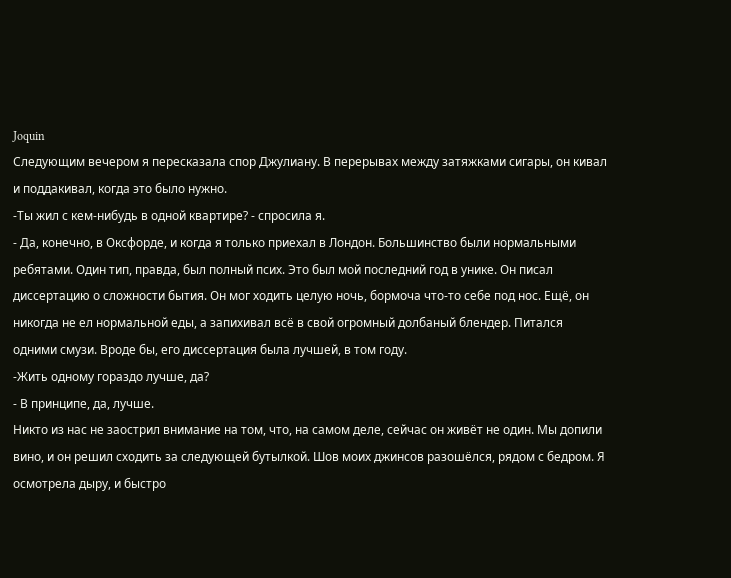Joquin
Следующим вечером я пересказала спор Джулиану. В перерывах между затяжками сигары, он кивал и поддакивал, когда это было нужно.
-Ты жил с кем-нибудь в одной квартире? - спросила я.
- Да, конечно, в Оксфорде, и когда я только приехал в Лондон. Большинство были нормальными ребятами. Один тип, правда, был полный псих. Это был мой последний год в унике. Он писал диссертацию о сложности бытия. Он мог ходить целую ночь, бормоча что-то себе под нос. Ещё, он никогда не ел нормальной еды, а запихивал всё в свой огромный долбаный блендер. Питался одними смузи. Вроде бы, его диссертация была лучшей, в том году.
-Жить одному гораздо лучше, да?
- В принципе, да, лучше.
Никто из нас не заострил внимание на том, что, на самом деле, сейчас он живёт не один. Мы допили вино, и он решил сходить за следующей бутылкой. Шов моих джинсов разошёлся, рядом с бедром. Я осмотрела дыру, и быстро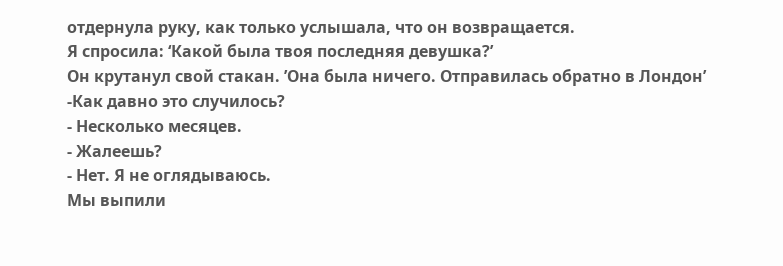отдернула руку, как только услышала, что он возвращается.
Я спросила: ‘Какой была твоя последняя девушка?’
Он крутанул свой стакан. ’Она была ничего. Отправилась обратно в Лондон’
-Как давно это случилось?
- Несколько месяцев.
- Жалеешь?
- Нет. Я не оглядываюсь.
Мы выпили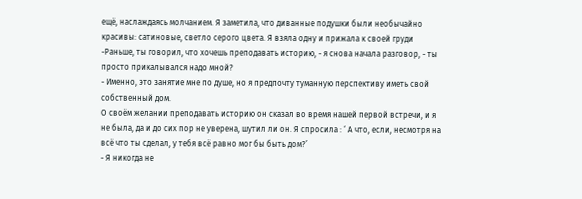ещё, наслаждаясь молчанием. Я заметила, что диванные подушки были необычайно красивы: сатиновые, светло серого цвета. Я взяла одну и прижала к своей груди
-Раньше, ты говорил, что хочешь преподавать историю, - я снова начала разговор, - ты просто прикалывался надо мной?
- Именно, это занятие мне по душе, но я предпочту туманную перспективу иметь свой собственный дом.
О своём желании преподавать историю он сказал во время нашей первой встречи, и я не была, да и до сих пор не уверена, шутил ли он. Я спросила : ‘ А что, если, несмотря на всё что ты сделал, у тебя всё равно мог бы быть дом?’
- Я никогда не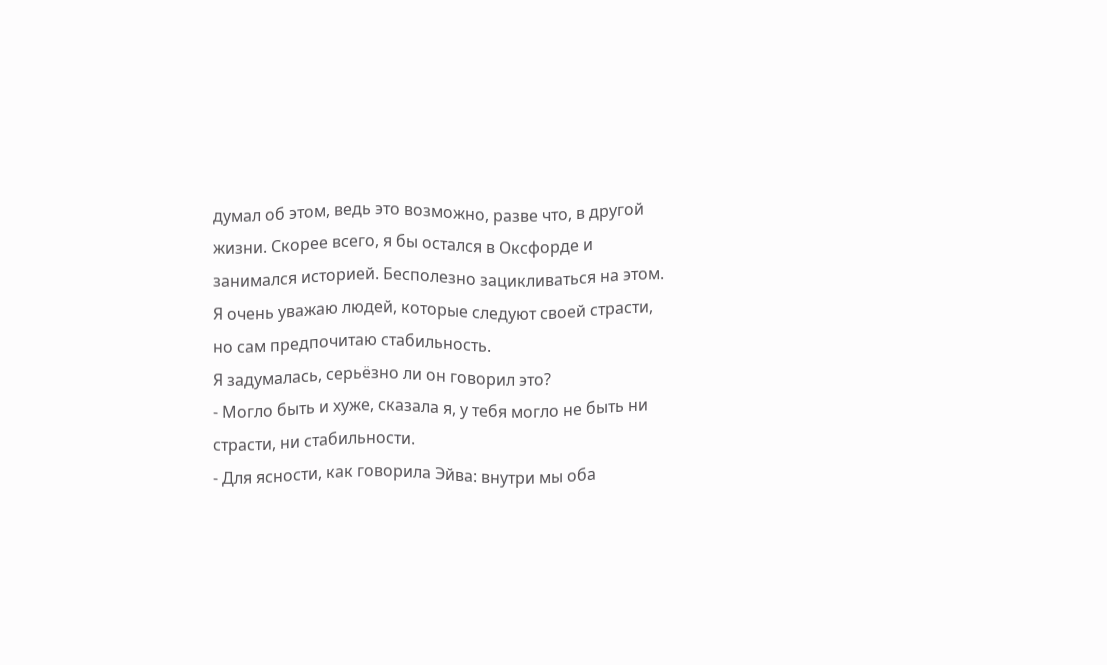думал об этом, ведь это возможно, разве что, в другой жизни. Скорее всего, я бы остался в Оксфорде и занимался историей. Бесполезно зацикливаться на этом. Я очень уважаю людей, которые следуют своей страсти, но сам предпочитаю стабильность.
Я задумалась, серьёзно ли он говорил это?
- Могло быть и хуже, сказала я, у тебя могло не быть ни страсти, ни стабильности.
- Для ясности, как говорила Эйва: внутри мы оба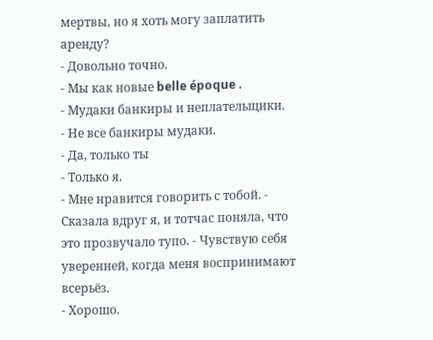мертвы, но я хоть могу заплатить аренду?
- Довольно точно.
- Мы как новые belle époque .
- Мудаки банкиры и неплательщики.
- Не все банкиры мудаки.
- Да, только ты
- Только я.
- Мне нравится говорить с тобой. - Сказала вдруг я, и тотчас поняла, что это прозвучало тупо. - Чувствую себя уверенней, когда меня воспринимают всерьёз.
- Хорошо.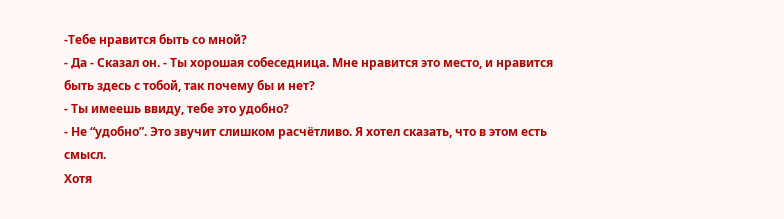-Тебе нравится быть со мной?
- Да - Сказал он. - Ты хорошая собеседница. Мне нравится это место, и нравится быть здесь с тобой, так почему бы и нет?
- Ты имеешь ввиду, тебе это удобно?
- Не “удобно”. Это звучит слишком расчётливо. Я хотел сказать, что в этом есть смысл.
Хотя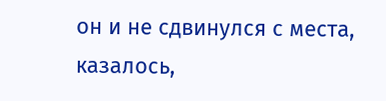он и не сдвинулся с места, казалось,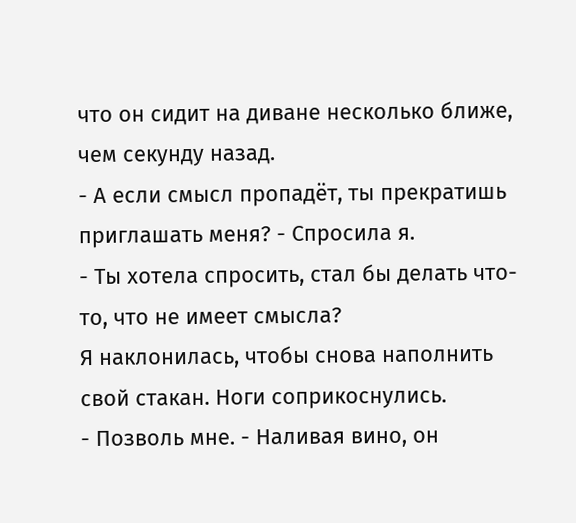что он сидит на диване несколько ближе, чем секунду назад.
- А если смысл пропадёт, ты прекратишь приглашать меня? - Спросила я.
- Ты хотела спросить, стал бы делать что-то, что не имеет смысла?
Я наклонилась, чтобы снова наполнить свой стакан. Ноги соприкоснулись.
- Позволь мне. - Наливая вино, он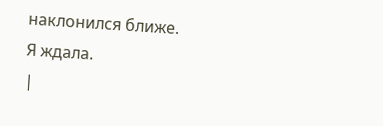наклонился ближе.
Я ждала.
|